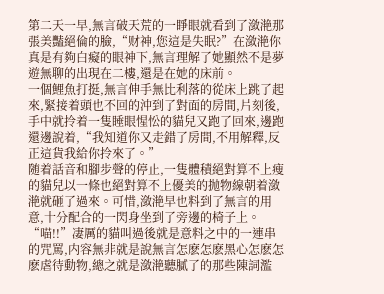第二天一早,無言破天荒的一睜眼就看到了潋滟那張美豔絕倫的臉,“财神,您這是失眠?”在潋滟你真是有夠白癡的眼神下,無言理解了她顯然不是夢遊無聊的出現在二樓,還是在她的床前。
一個鯉魚打挺,無言伸手無比利落的從床上跳了起來,緊接着頭也不回的沖到了對面的房間,片刻後,手中就拎着一隻睡眼惺忪的貓兒又跑了回來,邊跑還邊說着,“我知道你又走錯了房間,不用解釋,反正這貨我給你拎來了。”
随着話音和腳步聲的停止,一隻體積絕對算不上瘦的貓兒以一條也絕對算不上優美的抛物線朝着潋滟就砸了過來。可惜,潋滟早也料到了無言的用意,十分配合的一閃身坐到了旁邊的椅子上。
“喵!!”凄厲的貓叫過後就是意料之中的一連串的咒罵,内容無非就是說無言怎麽怎麽黑心怎麽怎麽虐待動物,總之就是潋滟聽膩了的那些陳詞濫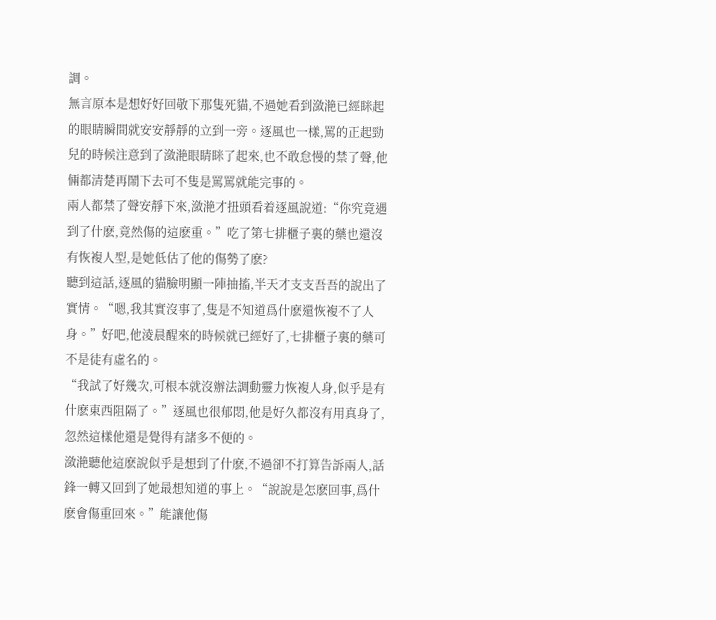調。
無言原本是想好好回敬下那隻死貓,不過她看到潋滟已經眯起的眼睛瞬間就安安靜靜的立到一旁。逐風也一樣,罵的正起勁兒的時候注意到了潋滟眼睛眯了起來,也不敢怠慢的禁了聲,他倆都清楚再鬧下去可不隻是罵罵就能完事的。
兩人都禁了聲安靜下來,潋滟才扭頭看着逐風說道:“你究竟遇到了什麽,竟然傷的這麽重。”吃了第七排櫃子裏的藥也還沒有恢複人型,是她低估了他的傷勢了麽?
聽到這話,逐風的貓臉明顯一陣抽搐,半天才支支吾吾的說出了實情。“嗯,我其實沒事了,隻是不知道爲什麽還恢複不了人身。”好吧,他淩晨醒來的時候就已經好了,七排櫃子裏的藥可不是徒有虛名的。
“我試了好幾次,可根本就沒辦法調動靈力恢複人身,似乎是有什麽東西阻隔了。”逐風也很郁悶,他是好久都沒有用真身了,忽然這樣他還是覺得有諸多不便的。
潋滟聽他這麽說似乎是想到了什麽,不過卻不打算告訴兩人,話鋒一轉又回到了她最想知道的事上。“說說是怎麽回事,爲什麽會傷重回來。”能讓他傷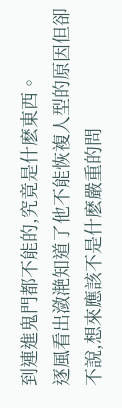到連進鬼門都不能的,究竟是什麽東西。
逐風看出潋滟知道了他不能恢複人型的原因但卻不說,想來應該不是什麽嚴重的問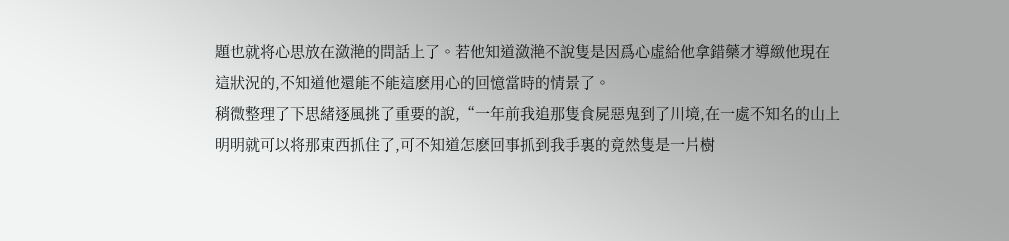題也就将心思放在潋滟的問話上了。若他知道潋滟不說隻是因爲心虛給他拿錯藥才導緻他現在這狀況的,不知道他還能不能這麽用心的回憶當時的情景了。
稍微整理了下思緒逐風挑了重要的說,“一年前我追那隻食屍惡鬼到了川境,在一處不知名的山上明明就可以将那東西抓住了,可不知道怎麽回事抓到我手裏的竟然隻是一片樹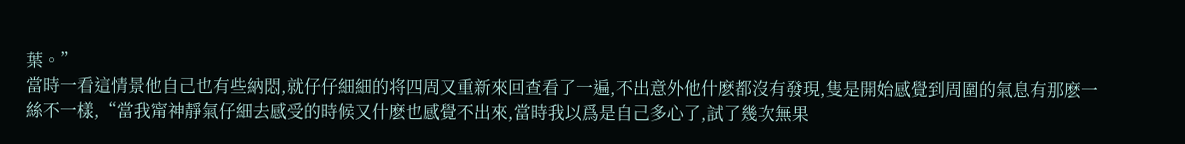葉。”
當時一看這情景他自己也有些納悶,就仔仔細細的将四周又重新來回查看了一遍,不出意外他什麽都沒有發現,隻是開始感覺到周圍的氣息有那麽一絲不一樣,“當我甯神靜氣仔細去感受的時候又什麽也感覺不出來,當時我以爲是自己多心了,試了幾次無果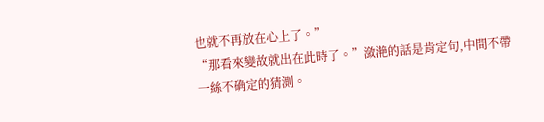也就不再放在心上了。”
“那看來變故就出在此時了。”潋滟的話是肯定句,中間不帶一絲不确定的猜測。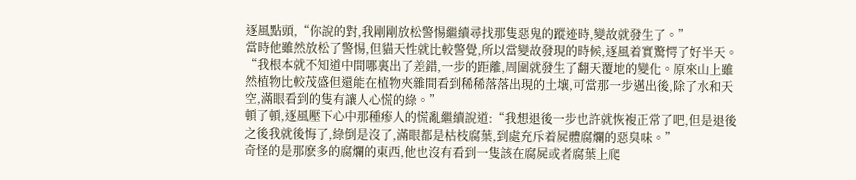逐風點頭,“你說的對,我剛剛放松警惕繼續尋找那隻惡鬼的蹤迹時,變故就發生了。”
當時他雖然放松了警惕,但貓天性就比較警覺,所以當變故發現的時候,逐風着實驚愕了好半天。“我根本就不知道中間哪裏出了差錯,一步的距離,周圍就發生了翻天覆地的變化。原來山上雖然植物比較茂盛但還能在植物夾雜間看到稀稀落落出現的土壤,可當那一步邁出後,除了水和天空,滿眼看到的隻有讓人心慌的綠。”
頓了頓,逐風壓下心中那種瘆人的慌亂繼續說道:“我想退後一步也許就恢複正常了吧,但是退後之後我就後悔了,綠倒是沒了,滿眼都是枯枝腐葉,到處充斥着屍體腐爛的惡臭味。”
奇怪的是那麽多的腐爛的東西,他也沒有看到一隻該在腐屍或者腐葉上爬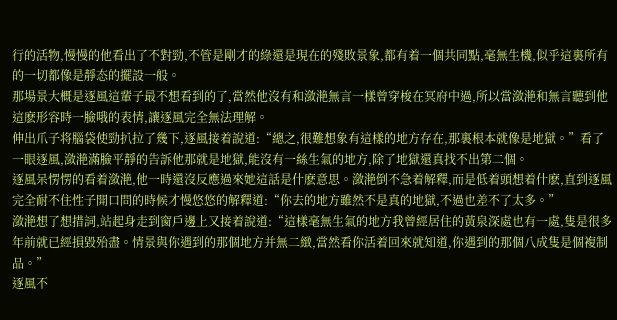行的活物,慢慢的他看出了不對勁,不管是剛才的綠還是現在的殘敗景象,都有着一個共同點,毫無生機,似乎這裏所有的一切都像是靜态的擺設一般。
那場景大概是逐風這輩子最不想看到的了,當然他沒有和潋滟無言一樣曾穿梭在冥府中過,所以當潋滟和無言聽到他這麽形容時一臉哦的表情,讓逐風完全無法理解。
伸出爪子将腦袋使勁扒拉了幾下,逐風接着說道:“總之,很難想象有這樣的地方存在,那裏根本就像是地獄。”看了一眼逐風,潋滟滿臉平靜的告訴他那就是地獄,能沒有一絲生氣的地方,除了地獄還真找不出第二個。
逐風呆愣愣的看着潋滟,他一時還沒反應過來她這話是什麽意思。潋滟倒不急着解釋,而是低着頭想着什麽,直到逐風完全耐不住性子開口問的時候才慢悠悠的解釋道:“你去的地方雖然不是真的地獄,不過也差不了太多。”
潋滟想了想措詞,站起身走到窗戶邊上又接着說道:“這樣毫無生氣的地方我曾經居住的黃泉深處也有一處,隻是很多年前就已經損毀殆盡。情景與你遇到的那個地方并無二緻,當然看你活着回來就知道,你遇到的那個八成隻是個複制品。”
逐風不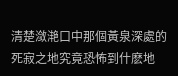清楚潋滟口中那個黃泉深處的死寂之地究竟恐怖到什麽地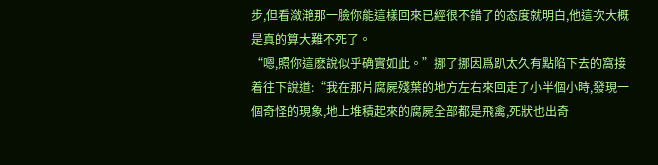步,但看潋滟那一臉你能這樣回來已經很不錯了的态度就明白,他這次大概是真的算大難不死了。
“嗯,照你這麽說似乎确實如此。”挪了挪因爲趴太久有點陷下去的窩接着往下說道:“我在那片腐屍殘葉的地方左右來回走了小半個小時,發現一個奇怪的現象,地上堆積起來的腐屍全部都是飛禽,死狀也出奇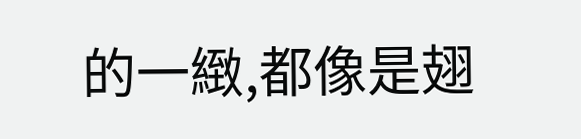的一緻,都像是翅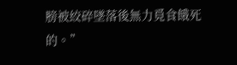膀被絞碎墜落後無力覓食餓死的。”